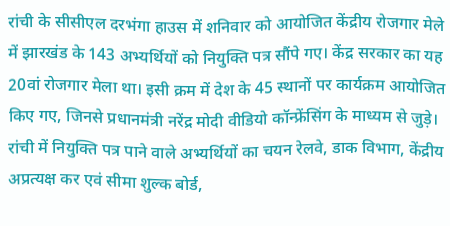रांची के सीसीएल दरभंगा हाउस में शनिवार को आयोजित केंद्रीय रोजगार मेले में झारखंड के 143 अभ्यर्थियों को नियुक्ति पत्र सौंपे गए। केंद्र सरकार का यह 20वां रोजगार मेला था। इसी क्रम में देश के 45 स्थानों पर कार्यक्रम आयोजित किए गए, जिनसे प्रधानमंत्री नरेंद्र मोदी वीडियो कॉन्फ्रेंसिंग के माध्यम से जुड़े।
रांची में नियुक्ति पत्र पाने वाले अभ्यर्थियों का चयन रेलवे, डाक विभाग, केंद्रीय अप्रत्यक्ष कर एवं सीमा शुल्क बोर्ड,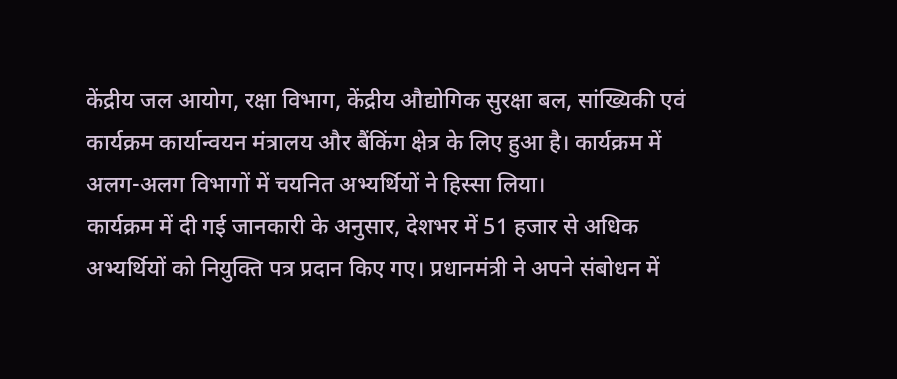केंद्रीय जल आयोग, रक्षा विभाग, केंद्रीय औद्योगिक सुरक्षा बल, सांख्यिकी एवं कार्यक्रम कार्यान्वयन मंत्रालय और बैंकिंग क्षेत्र के लिए हुआ है। कार्यक्रम में अलग-अलग विभागों में चयनित अभ्यर्थियों ने हिस्सा लिया।
कार्यक्रम में दी गई जानकारी के अनुसार, देशभर में 51 हजार से अधिक अभ्यर्थियों को नियुक्ति पत्र प्रदान किए गए। प्रधानमंत्री ने अपने संबोधन में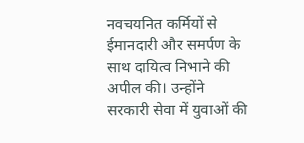नवचयनित कर्मियों से ईमानदारी और समर्पण के साथ दायित्व निभाने की अपील की। उन्होंने सरकारी सेवा में युवाओं की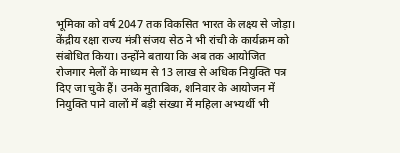भूमिका को वर्ष 2047 तक विकसित भारत के लक्ष्य से जोड़ा।
केंद्रीय रक्षा राज्य मंत्री संजय सेठ ने भी रांची के कार्यक्रम को संबोधित किया। उन्होंने बताया कि अब तक आयोजित रोजगार मेलों के माध्यम से 13 लाख से अधिक नियुक्ति पत्र दिए जा चुके हैं। उनके मुताबिक, शनिवार के आयोजन में नियुक्ति पाने वालों में बड़ी संख्या में महिला अभ्यर्थी भी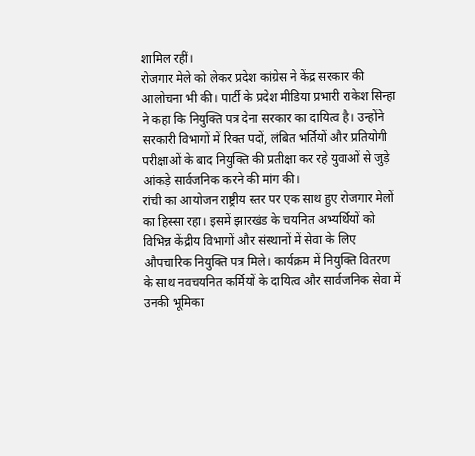शामिल रहीं।
रोजगार मेले को लेकर प्रदेश कांग्रेस ने केंद्र सरकार की आलोचना भी की। पार्टी के प्रदेश मीडिया प्रभारी राकेश सिन्हा ने कहा कि नियुक्ति पत्र देना सरकार का दायित्व है। उन्होंने सरकारी विभागों में रिक्त पदों, लंबित भर्तियों और प्रतियोगी परीक्षाओं के बाद नियुक्ति की प्रतीक्षा कर रहे युवाओं से जुड़े आंकड़े सार्वजनिक करने की मांग की।
रांची का आयोजन राष्ट्रीय स्तर पर एक साथ हुए रोजगार मेलों का हिस्सा रहा। इसमें झारखंड के चयनित अभ्यर्थियों को विभिन्न केंद्रीय विभागों और संस्थानों में सेवा के लिए औपचारिक नियुक्ति पत्र मिले। कार्यक्रम में नियुक्ति वितरण के साथ नवचयनित कर्मियों के दायित्व और सार्वजनिक सेवा में उनकी भूमिका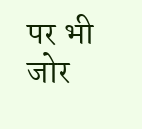पर भी जोर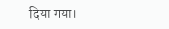दिया गया।